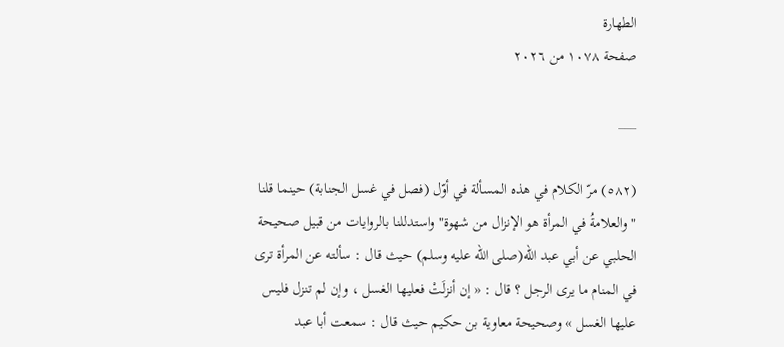الطهارة
صفحة ١٠٧٨ من ٢٠٢٦

___

(٥٨٢) مرّ الكلام في هذه المسألة في أوّل (فصل في غسل الجنابة) حينما قلنا "والعلامةُ في المرأة هو الإنزال من شهوة" واستدللنا بالروايات من قبيل صحيحة الحلبي عن أبي عبد الله(صلى الله عليه وسلم) حيث قال : سألته عن المرأة ترى في المنام ما يرى الرجل ؟ قال : « إن أنزلَتْ فعليها الغسل ، وإن لم تنزل فليس عليها الغسل » وصحيحة معاوية بن حكيم حيث قال : سمعت أبا عبد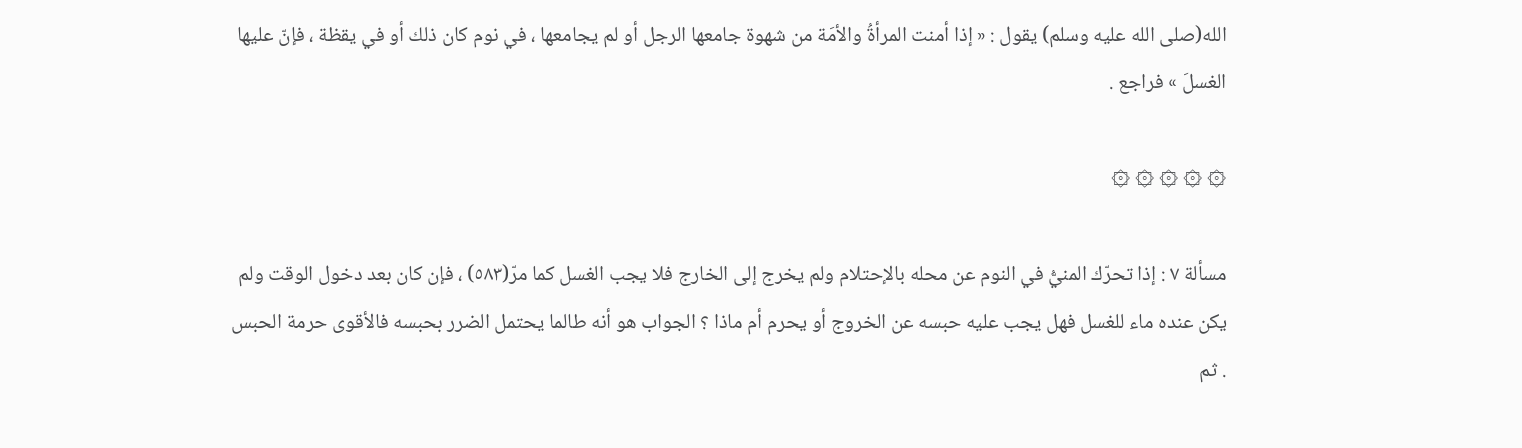الله(صلى الله عليه وسلم) يقول : « إذا أمنت المرأةُ والأمَة من شهوة جامعها الرجل أو لم يجامعها ، في نوم كان ذلك أو في يقظة ، فإنّ عليها الغسلَ » فراجع .

۞ ۞ ۞ ۞ ۞

مسألة ٧ : إذا تحرّك المنيُّ في النوم عن محله بالإحتلام ولم يخرج إلى الخارج فلا يجب الغسل كما مرّ(٥٨٣) ، فإن كان بعد دخول الوقت ولم يكن عنده ماء للغسل فهل يجب عليه حبسه عن الخروج أو يحرم أم ماذا ؟ الجواب هو أنه طالما يحتمل الضرر بحبسه فالأقوى حرمة الحبس . ثم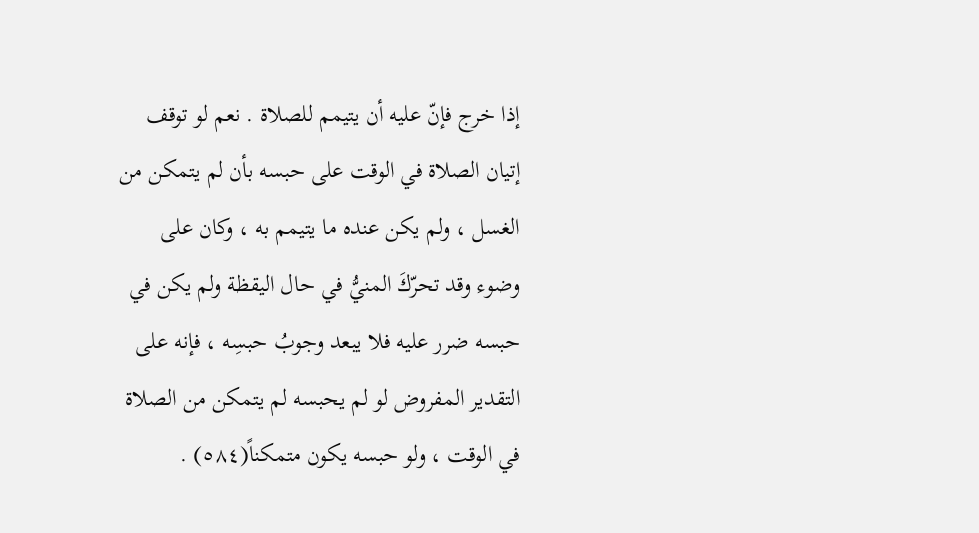إذا خرج فإنّ عليه أن يتيمم للصلاة . نعم لو توقف إتيان الصلاة في الوقت على حبسه بأن لم يتمكن من الغسل ، ولم يكن عنده ما يتيمم به ، وكان على وضوء وقد تحرّكَ المنيُّ في حال اليقظة ولم يكن في حبسه ضرر عليه فلا يبعد وجوبُ حبسِه ، فإنه على التقدير المفروض لو لم يحبسه لم يتمكن من الصلاة في الوقت ، ولو حبسه يكون متمكناً(٥٨٤) .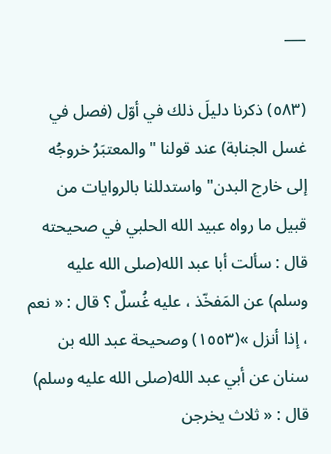___

(٥٨٣) ذكرنا دليلَ ذلك في أوّل (فصل في غسل الجنابة) عند قولنا "والمعتبَرُ خروجُه إلى خارج البدن" واستدللنا بالروايات من قبيل ما رواه عبيد الله الحلبي في صحيحته قال : سألت أبا عبد الله(صلى الله عليه وسلم) عن المَفخّذ ، عليه غُسلٌ ؟ قال : « نعم ، إذا أنزل »(١٥٥٣) وصحيحة عبد الله بن سنان عن أبي عبد الله(صلى الله عليه وسلم) قال : « ثلاث يخرجن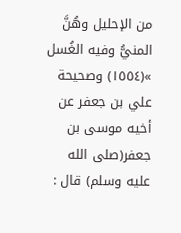من الإحليل وهُنَّ المنيُّ وفيه الغُسل »(١٥٥٤) وصحيحة علي بن جعفر عن أخيه موسى بن جعفر(صلى الله عليه وسلم) قال :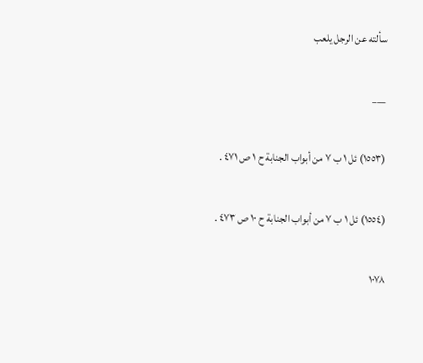سألته عن الرجل يلعب

___

(١٥٥٣) ئل ١ ب ٧ من أبواب الجنابة ح ١ ص ٤٧١ .

(١٥٥٤) ئل ١ ب ٧ من أبواب الجنابة ح ١٠ ص ٤٧٣ .

١٠٧٨